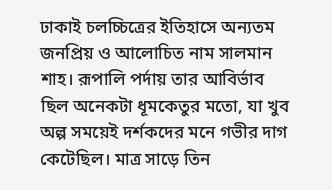ঢাকাই চলচ্চিত্রের ইতিহাসে অন্যতম জনপ্রিয় ও আলোচিত নাম সালমান শাহ। রূপালি পর্দায় তার আবির্ভাব ছিল অনেকটা ধূমকেতুর মতো, যা খুব অল্প সময়েই দর্শকদের মনে গভীর দাগ কেটেছিল। মাত্র সাড়ে তিন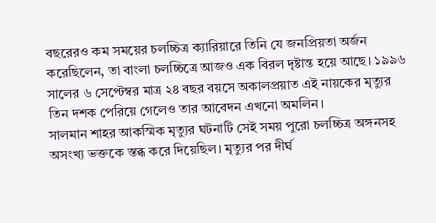বছরেরও কম সময়ের চলচ্চিত্র ক্যারিয়ারে তিনি যে জনপ্রিয়তা অর্জন করেছিলেন, তা বাংলা চলচ্চিত্রে আজও এক বিরল দৃষ্টান্ত হয়ে আছে। ১৯৯৬ সালের ৬ সেপ্টেম্বর মাত্র ২৪ বছর বয়সে অকালপ্রয়াত এই নায়কের মৃত্যুর তিন দশক পেরিয়ে গেলেও তার আবেদন এখনো অমলিন।
সালমান শাহর আকস্মিক মৃত্যুর ঘটনাটি সেই সময় পুরো চলচ্চিত্র অঙ্গনসহ অসংখ্য ভক্তকে স্তব্ধ করে দিয়েছিল। মৃত্যুর পর দীর্ঘ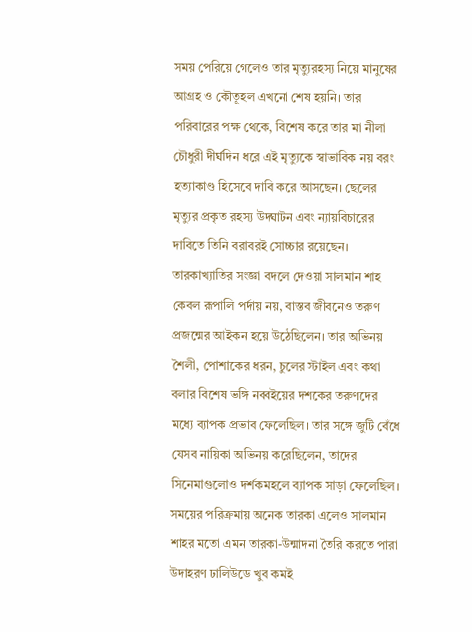সময় পেরিয়ে গেলেও তার মৃত্যুরহস্য নিয়ে মানুষের আগ্রহ ও কৌতূহল এখনো শেষ হয়নি। তার পরিবারের পক্ষ থেকে, বিশেষ করে তার মা নীলা চৌধুরী দীর্ঘদিন ধরে এই মৃত্যুকে স্বাভাবিক নয় বরং হত্যাকাণ্ড হিসেবে দাবি করে আসছেন। ছেলের মৃত্যুর প্রকৃত রহস্য উদ্ঘাটন এবং ন্যায়বিচারের দাবিতে তিনি বরাবরই সোচ্চার রয়েছেন।
তারকাখ্যাতির সংজ্ঞা বদলে দেওয়া সালমান শাহ কেবল রূপালি পর্দায় নয়, বাস্তব জীবনেও তরুণ প্রজন্মের আইকন হয়ে উঠেছিলেন। তার অভিনয় শৈলী, পোশাকের ধরন, চুলের স্টাইল এবং কথা বলার বিশেষ ভঙ্গি নব্বইয়ের দশকের তরুণদের মধ্যে ব্যাপক প্রভাব ফেলেছিল। তার সঙ্গে জুটি বেঁধে যেসব নায়িকা অভিনয় করেছিলেন, তাদের সিনেমাগুলোও দর্শকমহলে ব্যাপক সাড়া ফেলেছিল। সময়ের পরিক্রমায় অনেক তারকা এলেও সালমান শাহর মতো এমন তারকা-উন্মাদনা তৈরি করতে পারা উদাহরণ ঢালিউডে খুব কমই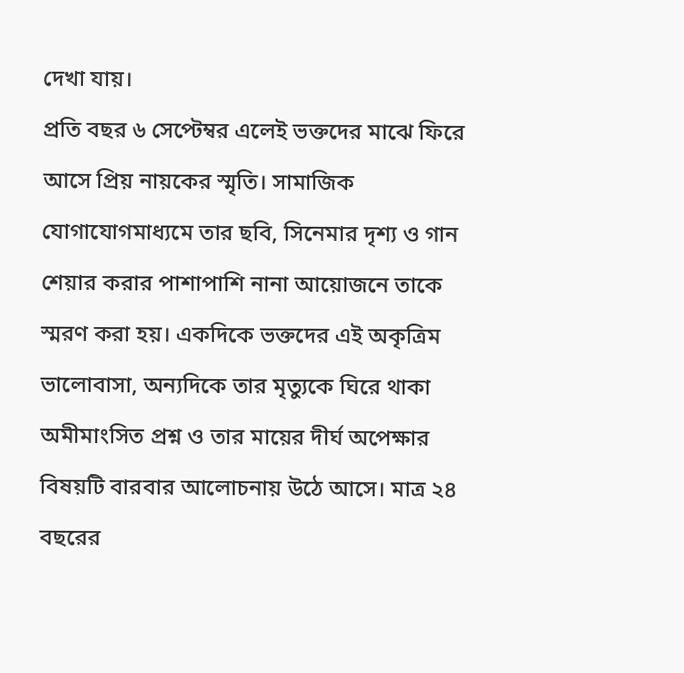দেখা যায়।
প্রতি বছর ৬ সেপ্টেম্বর এলেই ভক্তদের মাঝে ফিরে আসে প্রিয় নায়কের স্মৃতি। সামাজিক যোগাযোগমাধ্যমে তার ছবি, সিনেমার দৃশ্য ও গান শেয়ার করার পাশাপাশি নানা আয়োজনে তাকে স্মরণ করা হয়। একদিকে ভক্তদের এই অকৃত্রিম ভালোবাসা, অন্যদিকে তার মৃত্যুকে ঘিরে থাকা অমীমাংসিত প্রশ্ন ও তার মায়ের দীর্ঘ অপেক্ষার বিষয়টি বারবার আলোচনায় উঠে আসে। মাত্র ২৪ বছরের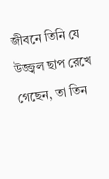জীবনে তিনি যে উজ্জ্বল ছাপ রেখে গেছেন, তা তিন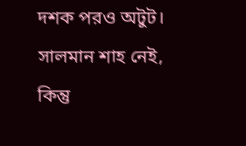দশক পরও অটুট। সালমান শাহ নেই, কিন্তু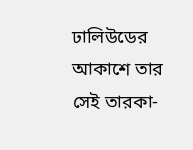ঢালিউডের আকাশে তার সেই তারকা-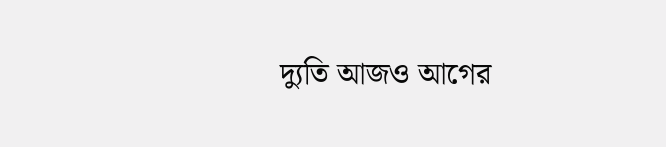দ্যুতি আজও আগের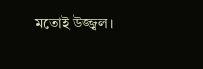মতোই উজ্জ্বল।